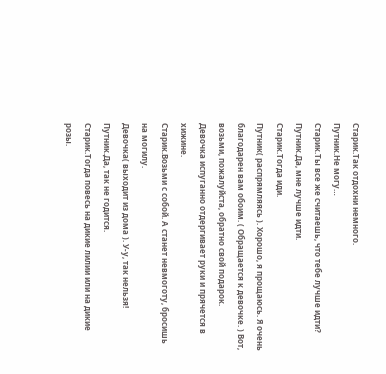Старик.Так отдохни немного.
Путник.Не могу…
Старик.Ты все же считаешь, что тебе лучше идти?
Путник.Да, мне лучше идти.
Старик.Тогда иди.
Путник( распрямляясь ). Хорошо, я прощаюсь. Я очень благодарен вам обоим. ( Обращается к девочке. ) Вот, возьми, пожалуйста, обратно свой подарок.
Девочка испуганно отдергивает руки и прячется в хижине.
Старик.Возьми с собой. А станет невмоготу, бросишь на могилу.
Девочка( выходит из дома ). У-у, так нельзя!
Путник.Да, так не годится.
Старик.Тогда повесь на дикие лилии или на дикие розы.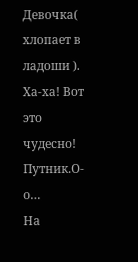Девочка( хлопает в ладоши ). Ха-ха! Вот это чудесно!
Путник.О-о…
На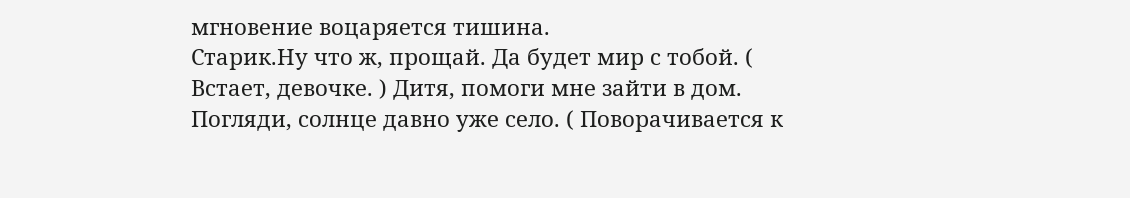мгновение воцаряется тишина.
Старик.Ну что ж, прощай. Да будет мир с тобой. ( Встает, девочке. ) Дитя, помоги мне зайти в дом. Погляди, солнце давно уже село. ( Поворачивается к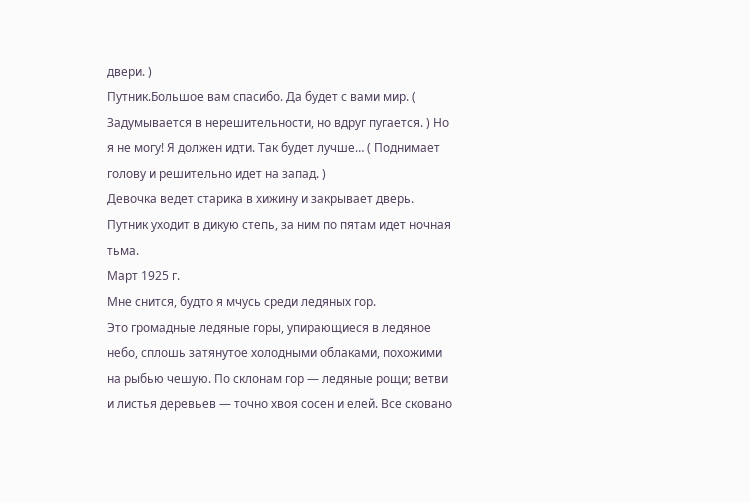двери. )
Путник.Большое вам спасибо. Да будет с вами мир. ( Задумывается в нерешительности, но вдруг пугается. ) Но я не могу! Я должен идти. Так будет лучше… ( Поднимает голову и решительно идет на запад. )
Девочка ведет старика в хижину и закрывает дверь.
Путник уходит в дикую степь, за ним по пятам идет ночная тьма.
Март 1925 г.
Мне снится, будто я мчусь среди ледяных гор.
Это громадные ледяные горы, упирающиеся в ледяное небо, сплошь затянутое холодными облаками, похожими на рыбью чешую. По склонам гор — ледяные рощи; ветви и листья деревьев — точно хвоя сосен и елей. Все сковано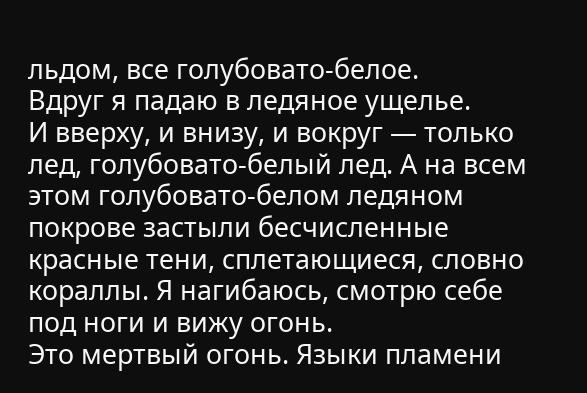льдом, все голубовато-белое.
Вдруг я падаю в ледяное ущелье.
И вверху, и внизу, и вокруг — только лед, голубовато-белый лед. А на всем этом голубовато-белом ледяном покрове застыли бесчисленные красные тени, сплетающиеся, словно кораллы. Я нагибаюсь, смотрю себе под ноги и вижу огонь.
Это мертвый огонь. Языки пламени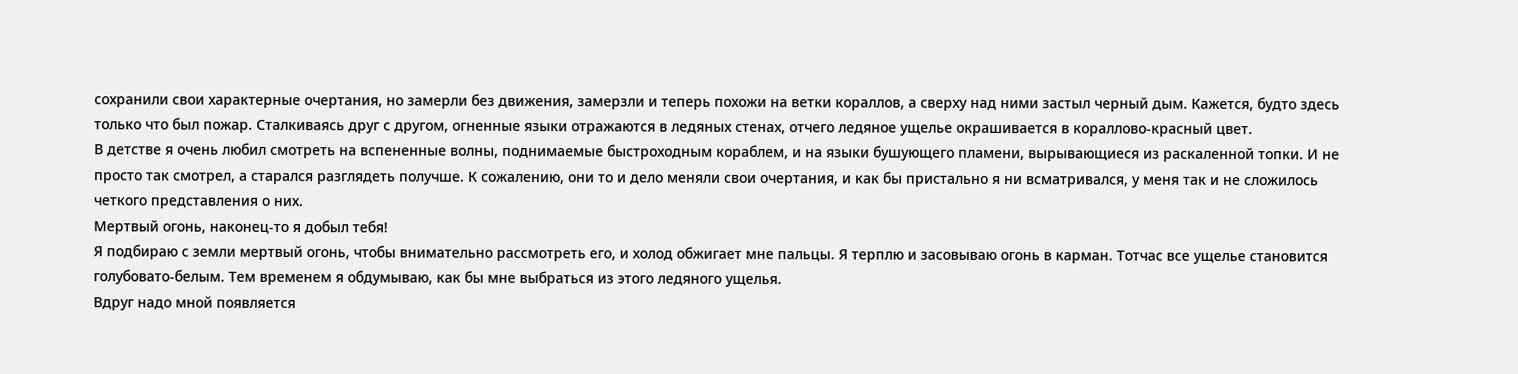сохранили свои характерные очертания, но замерли без движения, замерзли и теперь похожи на ветки кораллов, а сверху над ними застыл черный дым. Кажется, будто здесь только что был пожар. Сталкиваясь друг с другом, огненные языки отражаются в ледяных стенах, отчего ледяное ущелье окрашивается в кораллово-красный цвет.
В детстве я очень любил смотреть на вспененные волны, поднимаемые быстроходным кораблем, и на языки бушующего пламени, вырывающиеся из раскаленной топки. И не просто так смотрел, а старался разглядеть получше. К сожалению, они то и дело меняли свои очертания, и как бы пристально я ни всматривался, у меня так и не сложилось четкого представления о них.
Мертвый огонь, наконец-то я добыл тебя!
Я подбираю с земли мертвый огонь, чтобы внимательно рассмотреть его, и холод обжигает мне пальцы. Я терплю и засовываю огонь в карман. Тотчас все ущелье становится голубовато-белым. Тем временем я обдумываю, как бы мне выбраться из этого ледяного ущелья.
Вдруг надо мной появляется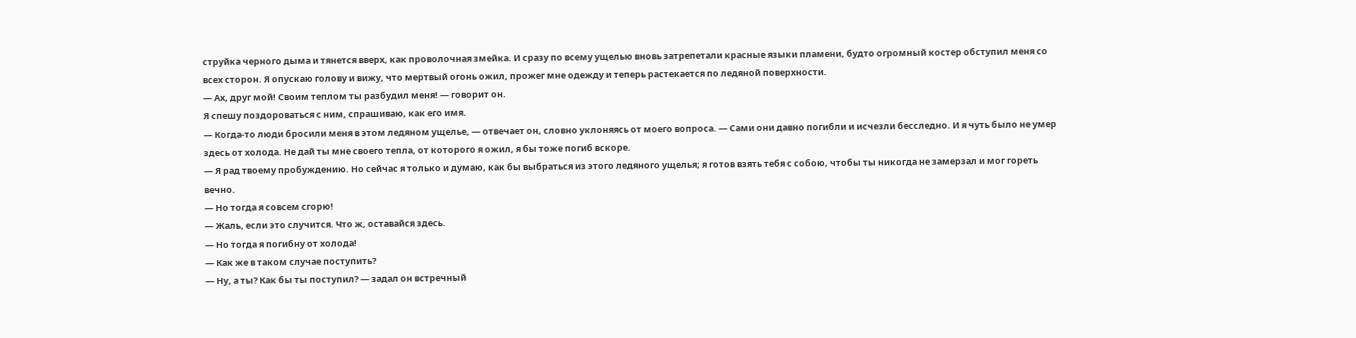струйка черного дыма и тянется вверх, как проволочная змейка. И сразу по всему ущелью вновь затрепетали красные языки пламени, будто огромный костер обступил меня со всех сторон. Я опускаю голову и вижу, что мертвый огонь ожил, прожег мне одежду и теперь растекается по ледяной поверхности.
— Ах, друг мой! Своим теплом ты разбудил меня! — говорит он.
Я спешу поздороваться с ним, спрашиваю, как его имя.
— Когда-то люди бросили меня в этом ледяном ущелье, — отвечает он, словно уклоняясь от моего вопроса. — Сами они давно погибли и исчезли бесследно. И я чуть было не умер здесь от холода. Не дай ты мне своего тепла, от которого я ожил, я бы тоже погиб вскоре.
— Я рад твоему пробуждению. Но сейчас я только и думаю, как бы выбраться из этого ледяного ущелья; я готов взять тебя с собою, чтобы ты никогда не замерзал и мог гореть вечно.
— Но тогда я совсем сгорю!
— Жаль, если это случится. Что ж, оставайся здесь.
— Но тогда я погибну от холода!
— Как же в таком случае поступить?
— Ну, а ты? Как бы ты поступил? — задал он встречный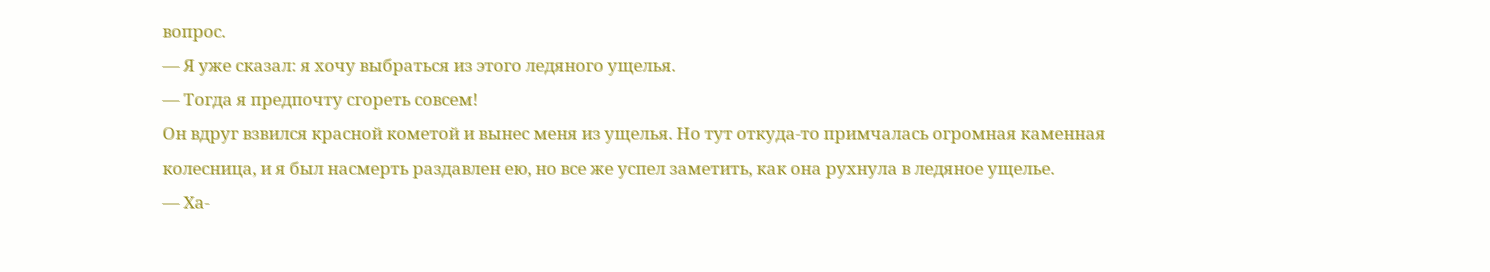вопрос.
— Я уже сказал: я хочу выбраться из этого ледяного ущелья.
— Тогда я предпочту сгореть совсем!
Он вдруг взвился красной кометой и вынес меня из ущелья. Но тут откуда-то примчалась огромная каменная колесница, и я был насмерть раздавлен ею, но все же успел заметить, как она рухнула в ледяное ущелье.
— Ха-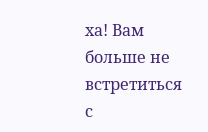ха! Вам больше не встретиться с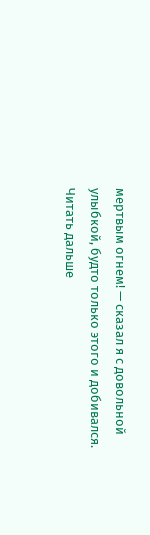мертвым огнем! — сказал я с довольной улыбкой, будто только этого и добивался.
Читать дальше